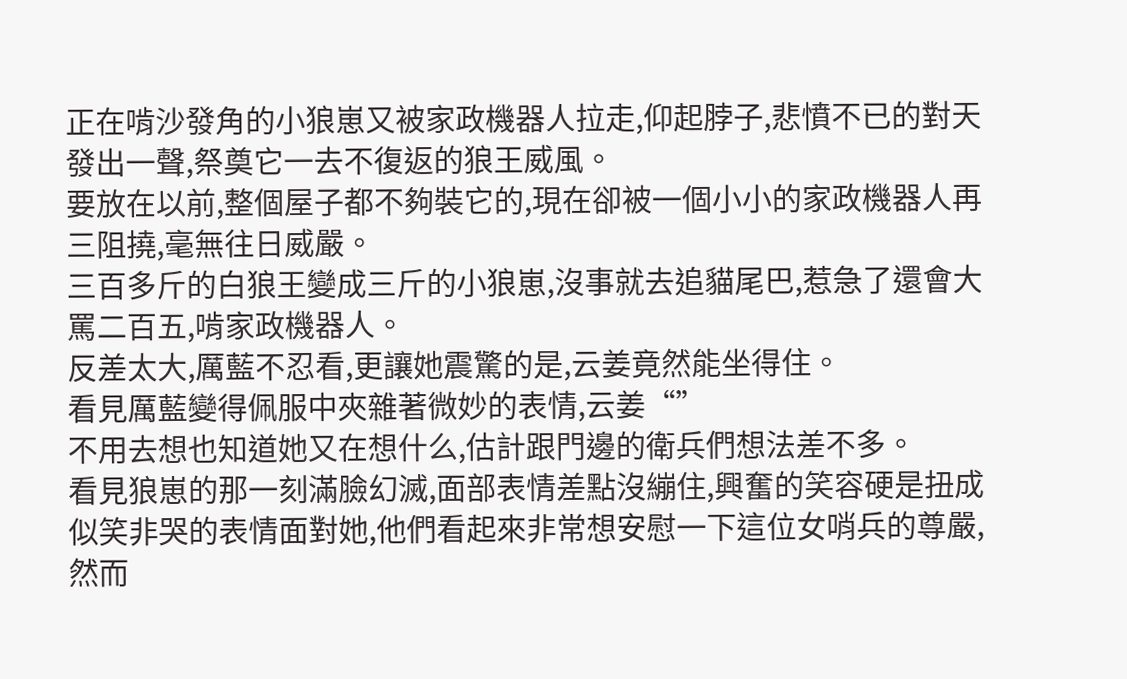正在啃沙發角的小狼崽又被家政機器人拉走,仰起脖子,悲憤不已的對天發出一聲,祭奠它一去不復返的狼王威風。
要放在以前,整個屋子都不夠裝它的,現在卻被一個小小的家政機器人再三阻撓,毫無往日威嚴。
三百多斤的白狼王變成三斤的小狼崽,沒事就去追貓尾巴,惹急了還會大罵二百五,啃家政機器人。
反差太大,厲藍不忍看,更讓她震驚的是,云姜竟然能坐得住。
看見厲藍變得佩服中夾雜著微妙的表情,云姜“”
不用去想也知道她又在想什么,估計跟門邊的衛兵們想法差不多。
看見狼崽的那一刻滿臉幻滅,面部表情差點沒繃住,興奮的笑容硬是扭成似笑非哭的表情面對她,他們看起來非常想安慰一下這位女哨兵的尊嚴,然而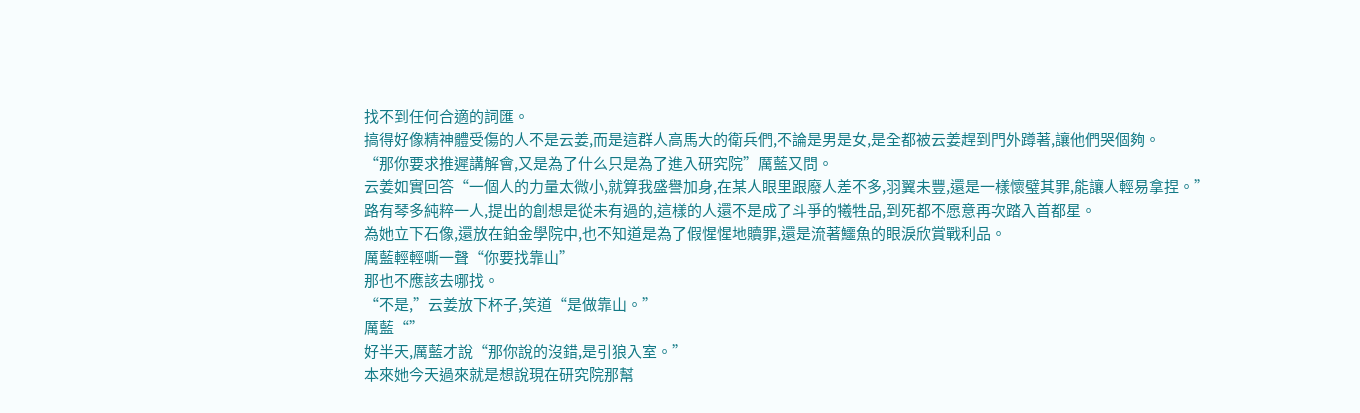找不到任何合適的詞匯。
搞得好像精神體受傷的人不是云姜,而是這群人高馬大的衛兵們,不論是男是女,是全都被云姜趕到門外蹲著,讓他們哭個夠。
“那你要求推遲講解會,又是為了什么只是為了進入研究院”厲藍又問。
云姜如實回答“一個人的力量太微小,就算我盛譽加身,在某人眼里跟廢人差不多,羽翼未豐,還是一樣懷璧其罪,能讓人輕易拿捏。”
路有琴多純粹一人,提出的創想是從未有過的,這樣的人還不是成了斗爭的犧牲品,到死都不愿意再次踏入首都星。
為她立下石像,還放在鉑金學院中,也不知道是為了假惺惺地贖罪,還是流著鱷魚的眼淚欣賞戰利品。
厲藍輕輕嘶一聲“你要找靠山”
那也不應該去哪找。
“不是,”云姜放下杯子,笑道“是做靠山。”
厲藍“”
好半天,厲藍才說“那你說的沒錯,是引狼入室。”
本來她今天過來就是想說現在研究院那幫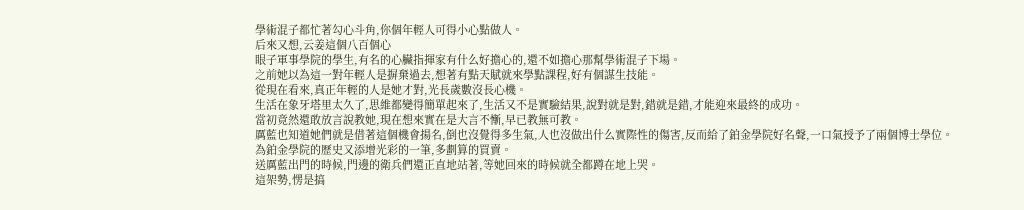學術混子都忙著勾心斗角,你個年輕人可得小心點做人。
后來又想,云姜這個八百個心
眼子軍事學院的學生,有名的心臟指揮家有什么好擔心的,還不如擔心那幫學術混子下場。
之前她以為這一對年輕人是摒棄過去,想著有點天賦就來學點課程,好有個謀生技能。
從現在看來,真正年輕的人是她才對,光長歲數沒長心機。
生活在象牙塔里太久了,思維都變得簡單起來了,生活又不是實驗結果,說對就是對,錯就是錯,才能迎來最終的成功。
當初竟然還敢放言說教她,現在想來實在是大言不慚,早已教無可教。
厲藍也知道她們就是借著這個機會揚名,倒也沒覺得多生氣,人也沒做出什么實際性的傷害,反而給了鉑金學院好名聲,一口氣授予了兩個博士學位。
為鉑金學院的歷史又添增光彩的一筆,多劃算的買賣。
送厲藍出門的時候,門邊的衛兵們還正直地站著,等她回來的時候就全都蹲在地上哭。
這架勢,愣是搞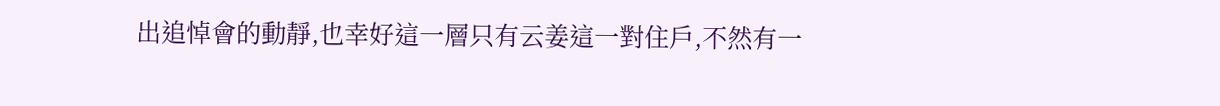出追悼會的動靜,也幸好這一層只有云姜這一對住戶,不然有一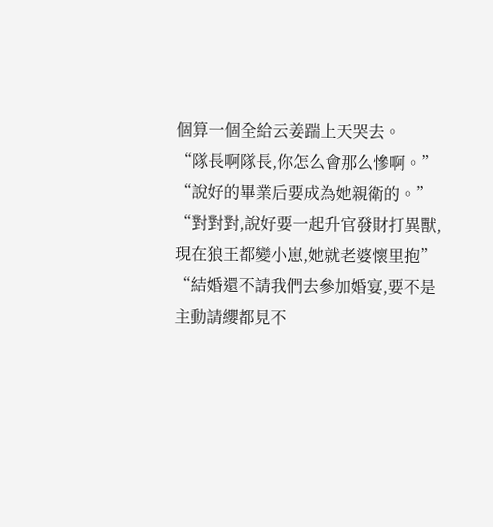個算一個全給云姜踹上天哭去。
“隊長啊隊長,你怎么會那么慘啊。”
“說好的畢業后要成為她親衛的。”
“對對對,說好要一起升官發財打異獸,現在狼王都變小崽,她就老婆懷里抱”
“結婚還不請我們去參加婚宴,要不是主動請纓都見不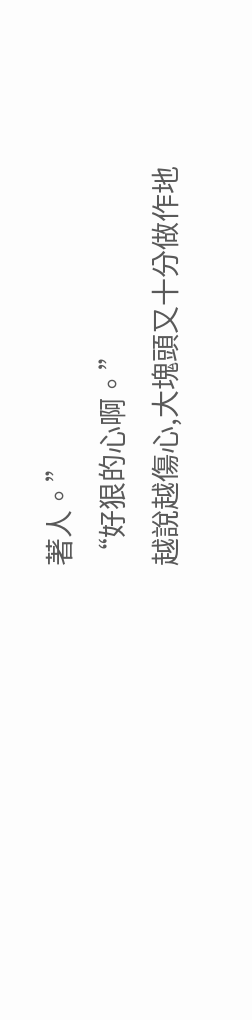著人。”
“好狠的心啊。”
越說越傷心,大塊頭又十分做作地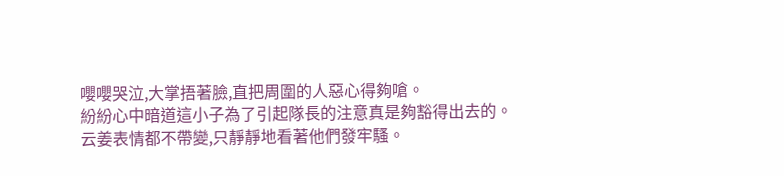嚶嚶哭泣,大掌捂著臉,直把周圍的人惡心得夠嗆。
紛紛心中暗道這小子為了引起隊長的注意真是夠豁得出去的。
云姜表情都不帶變,只靜靜地看著他們發牢騷。